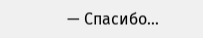— Спасибо…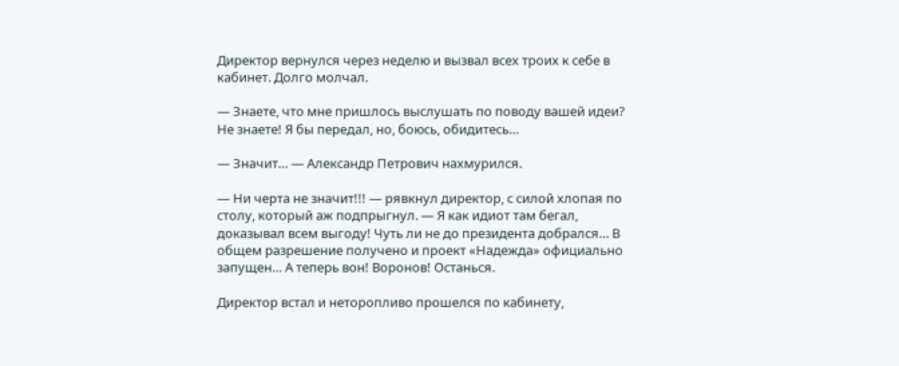Директор вернулся через неделю и вызвал всех троих к себе в кабинет. Долго молчал.

— Знаете, что мне пришлось выслушать по поводу вашей идеи? Не знаете! Я бы передал, но, боюсь, обидитесь…

— Значит… — Александр Петрович нахмурился.

— Ни черта не значит!!! — рявкнул директор, с силой хлопая по столу, который аж подпрыгнул. — Я как идиот там бегал, доказывал всем выгоду! Чуть ли не до президента добрался… В общем разрешение получено и проект «Надежда» официально запущен… А теперь вон! Воронов! Останься.

Директор встал и неторопливо прошелся по кабинету,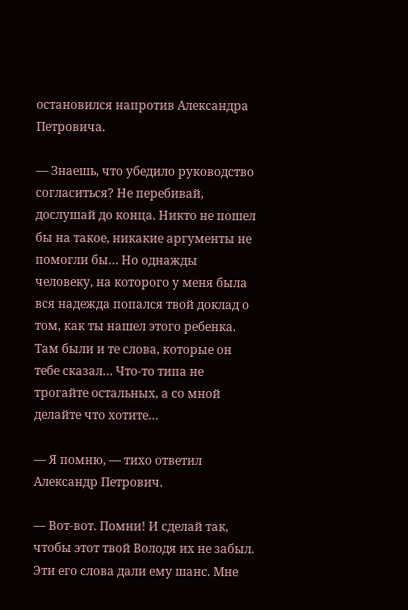остановился напротив Александра Петровича.

— Знаешь, что убедило руководство согласиться? Не перебивай, дослушай до конца. Никто не пошел бы на такое, никакие аргументы не помогли бы… Но однажды человеку, на которого у меня была вся надежда попался твой доклад о том, как ты нашел этого ребенка. Там были и те слова, которые он тебе сказал… Что-то типа не трогайте остальных, а со мной делайте что хотите…

— Я помню, — тихо ответил Александр Петрович.

— Вот-вот. Помни! И сделай так, чтобы этот твой Володя их не забыл. Эти его слова дали ему шанс. Мне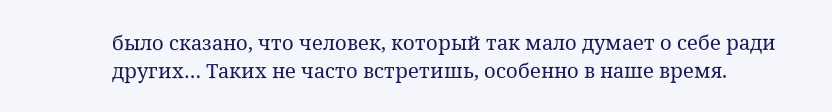было сказано, что человек, который так мало думает о себе ради других… Таких не часто встретишь, особенно в наше время.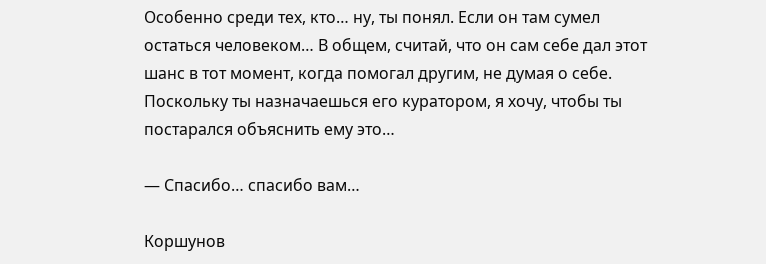Особенно среди тех, кто… ну, ты понял. Если он там сумел остаться человеком… В общем, считай, что он сам себе дал этот шанс в тот момент, когда помогал другим, не думая о себе. Поскольку ты назначаешься его куратором, я хочу, чтобы ты постарался объяснить ему это…

— Спасибо… спасибо вам…

Коршунов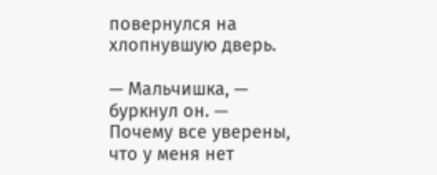повернулся на хлопнувшую дверь.

— Мальчишка, — буркнул он. — Почему все уверены, что у меня нет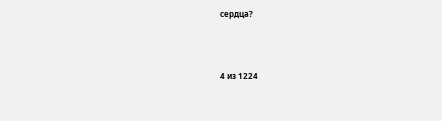сердца?



4 из 1224